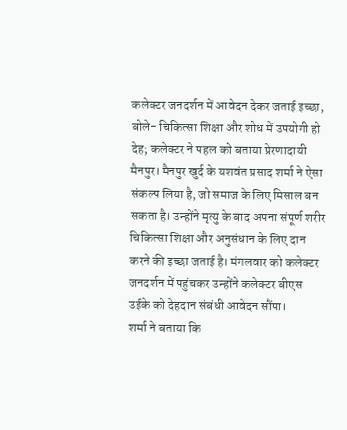कलेक्टर जनदर्शन में आवेदन देकर जताई इच्छा, बोले- चिकित्सा शिक्षा और शोध में उपयोगी हो देह; कलेक्टर ने पहल को बताया प्रेरणादायी
मैनपुर। मैनपुर खुर्द के यशवंत प्रसाद शर्मा ने ऐसा संकल्प लिया है, जो समाज के लिए मिसाल बन सकता है। उन्होंने मृत्यु के बाद अपना संपूर्ण शरीर चिकित्सा शिक्षा और अनुसंधान के लिए दान करने की इच्छा जताई है। मंगलवार को कलेक्टर जनदर्शन में पहुंचकर उन्होंने कलेक्टर बीएस उईके को देहदान संबंधी आवेदन सौंपा।
शर्मा ने बताया कि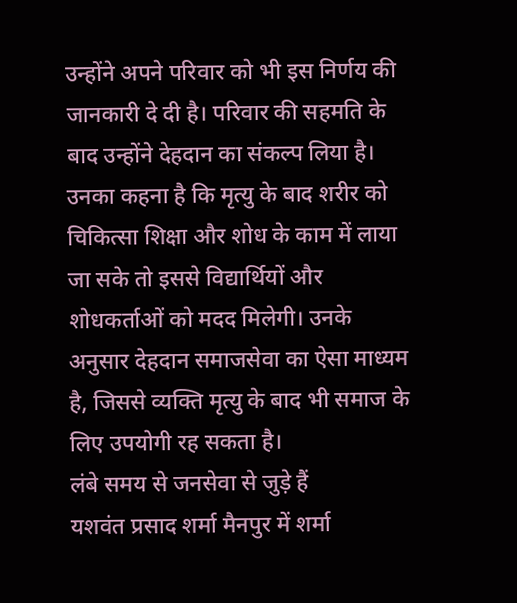उन्होंने अपने परिवार को भी इस निर्णय की जानकारी दे दी है। परिवार की सहमति के बाद उन्होंने देहदान का संकल्प लिया है। उनका कहना है कि मृत्यु के बाद शरीर को चिकित्सा शिक्षा और शोध के काम में लाया जा सके तो इससे विद्यार्थियों और शोधकर्ताओं को मदद मिलेगी। उनके अनुसार देहदान समाजसेवा का ऐसा माध्यम है, जिससे व्यक्ति मृत्यु के बाद भी समाज के लिए उपयोगी रह सकता है।
लंबे समय से जनसेवा से जुड़े हैं
यशवंत प्रसाद शर्मा मैनपुर में शर्मा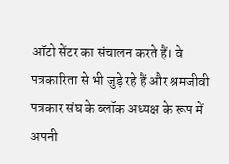ऑटो सेंटर का संचालन करते हैं। वे पत्रकारिता से भी जुड़े रहे हैं और श्रमजीवी पत्रकार संघ के ब्लॉक अध्यक्ष के रूप में अपनी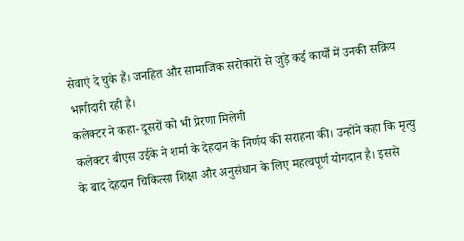सेवाएं दे चुके हैं। जनहित और सामाजिक सरोकारों से जुड़े कई कार्यों में उनकी सक्रिय भागीदारी रही है।
कलेक्टर ने कहा- दूसरों को भी प्रेरणा मिलेगी
कलेक्टर बीएस उईके ने शर्मा के देहदान के निर्णय की सराहना की। उन्होंने कहा कि मृत्यु के बाद देहदान चिकित्सा शिक्षा और अनुसंधान के लिए महत्वपूर्ण योगदान है। इससे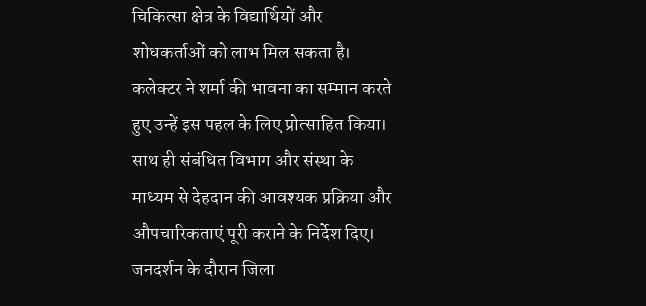चिकित्सा क्षेत्र के विद्यार्थियों और शोधकर्ताओं को लाभ मिल सकता है।
कलेक्टर ने शर्मा की भावना का सम्मान करते हुए उन्हें इस पहल के लिए प्रोत्साहित किया। साथ ही संबंधित विभाग और संस्था के माध्यम से देहदान की आवश्यक प्रक्रिया और औपचारिकताएं पूरी कराने के निर्देश दिए।
जनदर्शन के दौरान जिला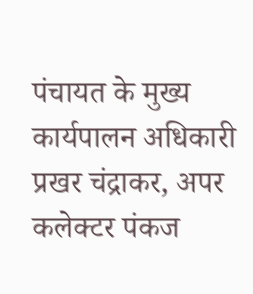पंचायत के मुख्य कार्यपालन अधिकारी प्रखर चंद्राकर, अपर कलेक्टर पंकज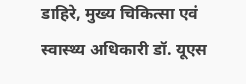डाहिरे, मुख्य चिकित्सा एवं स्वास्थ्य अधिकारी डॉ. यूएस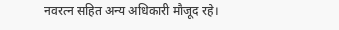नवरत्न सहित अन्य अधिकारी मौजूद रहे।